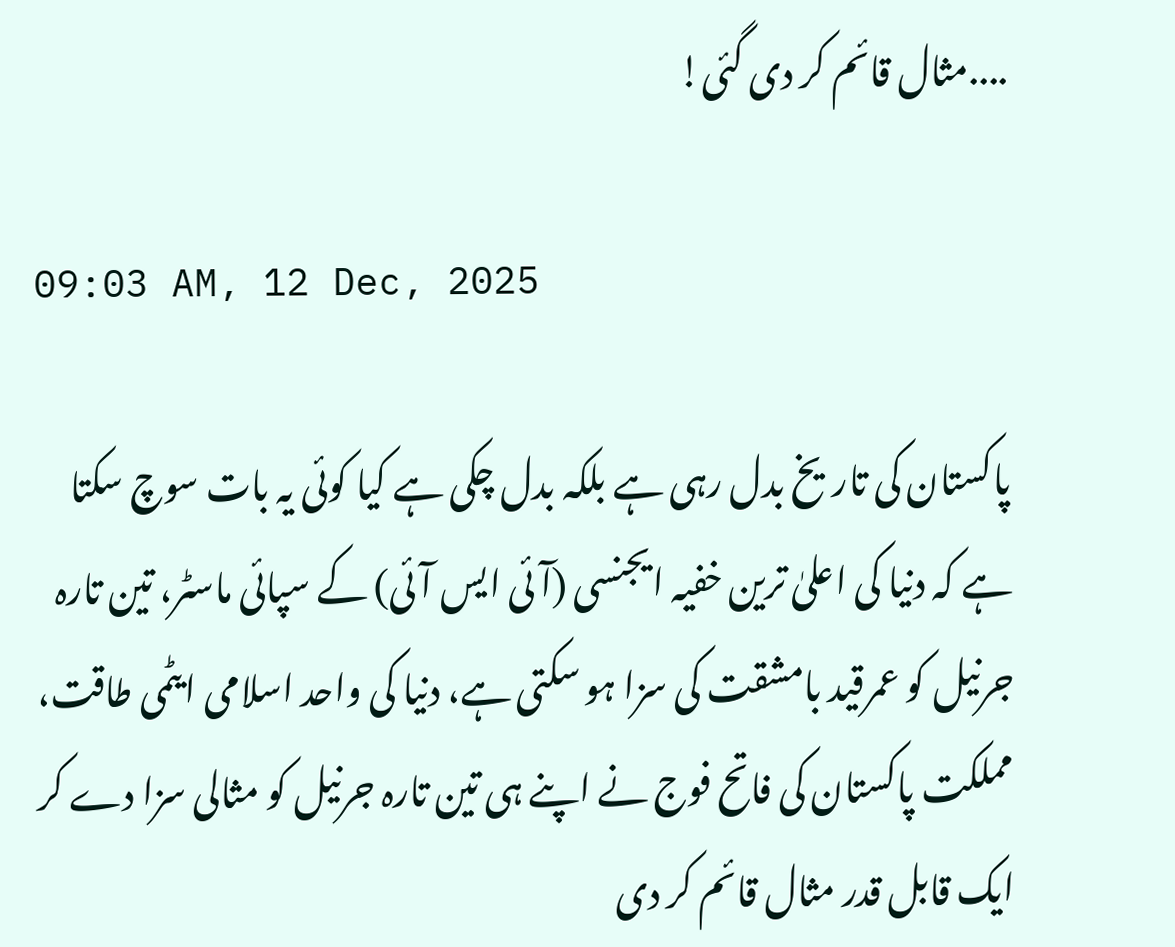....مثال قائم کر دی گئی!

09:03 AM, 12 Dec, 2025

پاکستان کی تاریخ بدل رہی ہے بلکہ بدل چکی ہے کیا کوئی یہ بات سوچ سکتا ہے کہ دنیا کی اعلیٰ ترین خفیہ ایجنسی (آئی ایس آئی) کے سپائی ماسٹر، تین تارہ جرنیل کو عمرقید بامشقت کی سزا ہو سکتی ہے، دنیا کی واحد اسلامی ایٹمی طاقت، مملکت پاکستان کی فاتح فوج نے اپنے ہی تین تارہ جرنیل کو مثالی سزا دے کر ایک قابل قدر مثال قائم کر دی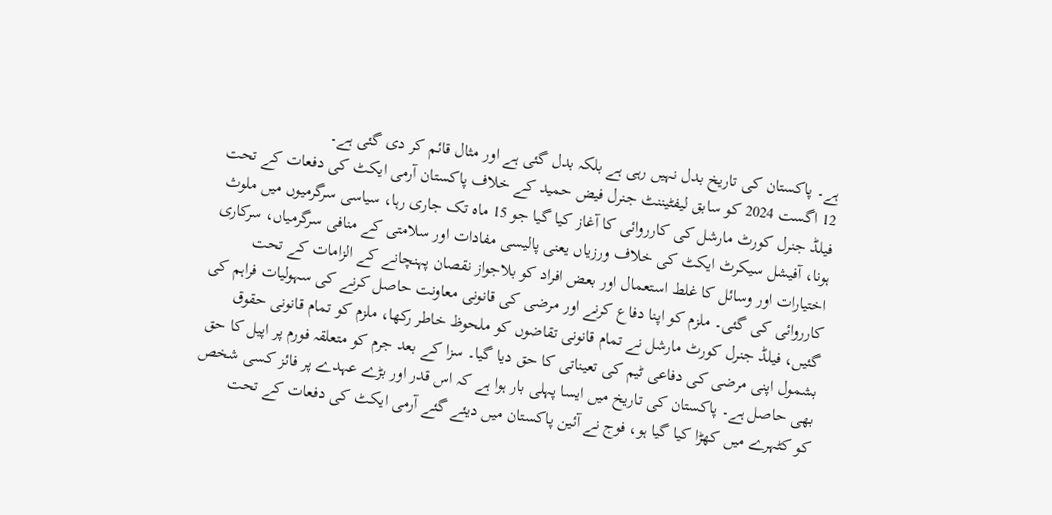ہے۔ پاکستان کی تاریخ بدل نہیں رہی ہے بلکہ بدل گئی ہے اور مثال قائم کر دی گئی ہے۔
12 اگست 2024 کو سابق لیفٹیننٹ جنرل فیض حمید کے خلاف پاکستان آرمی ایکٹ کی دفعات کے تحت فیلڈ جنرل کورٹ مارشل کی کارروائی کا آغاز کیا گیا جو 15 ماہ تک جاری رہا، سیاسی سرگرمیوں میں ملوث ہونا، آفیشل سیکرٹ ایکٹ کی خلاف ورزیاں یعنی پالیسی مفادات اور سلامتی کے منافی سرگرمیاں، سرکاری اختیارات اور وسائل کا غلط استعمال اور بعض افراد کو بلاجواز نقصان پہنچانے کے الزامات کے تحت کارروائی کی گئی۔ ملزم کو اپنا دفاع کرنے اور مرضی کی قانونی معاونت حاصل کرنے کی سہولیات فراہم کی گئیں، فیلڈ جنرل کورٹ مارشل نے تمام قانونی تقاضوں کو ملحوظ خاطر رکھا، ملزم کو تمام قانونی حقوق بشمول اپنی مرضی کی دفاعی ٹیم کی تعیناتی کا حق دیا گیا۔ سزا کے بعد جرم کو متعلقہ فورم پر اپیل کا حق بھی حاصل ہے۔ پاکستان کی تاریخ میں ایسا پہلی بار ہوا ہے کہ اس قدر اور بڑے عہدے پر فائز کسی شخص کو کٹہرے میں کھڑا کیا گیا ہو، فوج نے آئین پاکستان میں دیئے گئے آرمی ایکٹ کی دفعات کے تحت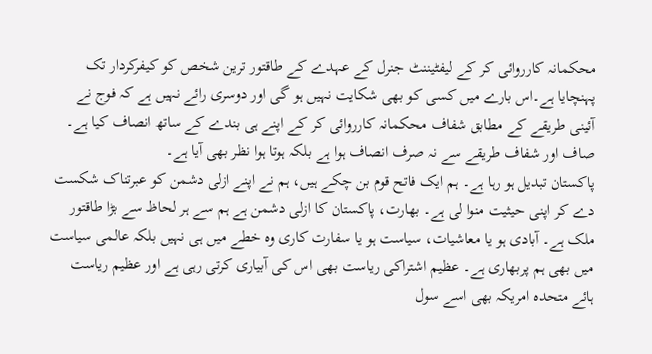محکمانہ کارروائی کر کے لیفٹیننٹ جنرل کے عہدے کے طاقتور ترین شخص کو کیفرکردار تک پہنچایا ہے۔اس بارے میں کسی کو بھی شکایت نہیں ہو گی اور دوسری رائے نہیں ہے کہ فوج نے آئینی طریقے کے مطابق شفاف محکمانہ کارروائی کر کے اپنے ہی بندے کے ساتھ انصاف کیا ہے۔ صاف اور شفاف طریقے سے نہ صرف انصاف ہوا ہے بلکہ ہوتا ہوا نظر بھی آیا ہے۔
پاکستان تبدیل ہو رہا ہے۔ ہم ایک فاتح قوم بن چکے ہیں، ہم نے اپنے ازلی دشمن کو عبرتناک شکست دے کر اپنی حیثیت منوا لی ہے۔ بھارت، پاکستان کا ازلی دشمن ہے ہم سے ہر لحاظ سے بڑا طاقتور ملک ہے۔ آبادی ہو یا معاشیات، سیاست ہو یا سفارت کاری وہ خطے میں ہی نہیں بلکہ عالمی سیاست میں بھی ہم پربھاری ہے۔ عظیم اشتراکی ریاست بھی اس کی آبیاری کرتی رہی ہے اور عظیم ریاست ہائے متحدہ امریکہ بھی اسے سول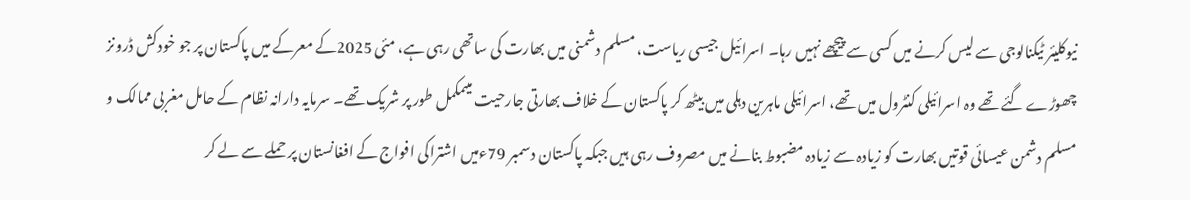نیوکلیئر ٹیکنالوجی سے لیس کرنے میں کسی سے پیچھے نہیں رہا۔ اسرائیل جیسی ریاست، مسلم دشمنی میں بھارت کی ساتھی رہی ہے، مئی 2025کے معرکے میں پاکستان پر جو خودکش ڈرونز چھوڑے گئے تھے وہ اسرائیلی کنٹرول میں تھے، اسرائیلی ماہرین دہلی میں بیٹھ کر پاکستان کے خلاف بھارتی جارحیت میںمکمل طور پر شریک تھے۔ سرمایہ دارانہ نظام کے حامل مغربی ممالک و مسلم دشمن عیسائی قوتیں بھارت کو زیادہ سے زیادہ مضبوط بنانے میں مصروف رہی ہیں جبکہ پاکستان دسمبر 79ءمیں اشتراکی افواج کے افغانستان پر حملے سے لے کر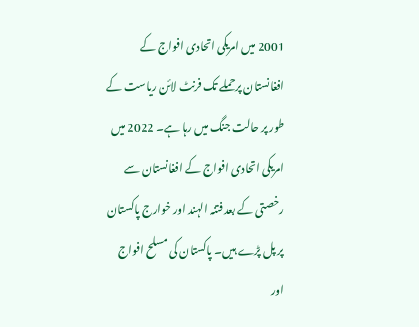2001 میں امریکی اتحادی افواج کے افغانستان پرحملے تک فرنٹ لائن ریاست کے طور پر حالت جنگ میں رہا ہے۔ 2022 میں امریکی اتحادی افواج کے افغانستان سے رخصتی کے بعد فتنہ الہند اور خوارج پاکستان پر پل پڑے ہیں۔ پاکستان کی مسلح افواج اور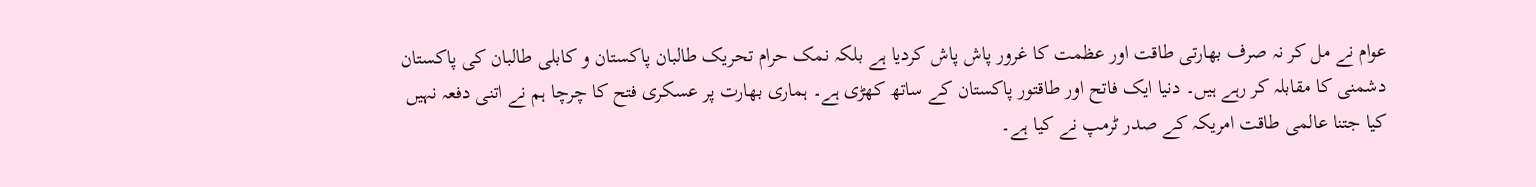عوام نے مل کر نہ صرف بھارتی طاقت اور عظمت کا غرور پاش پاش کردیا ہے بلکہ نمک حرام تحریک طالبان پاکستان و کابلی طالبان کی پاکستان دشمنی کا مقابلہ کر رہے ہیں۔ دنیا ایک فاتح اور طاقتور پاکستان کے ساتھ کھڑی ہے۔ ہماری بھارت پر عسکری فتح کا چرچا ہم نے اتنی دفعہ نہیں کیا جتنا عالمی طاقت امریکہ کے صدر ٹرمپ نے کیا ہے۔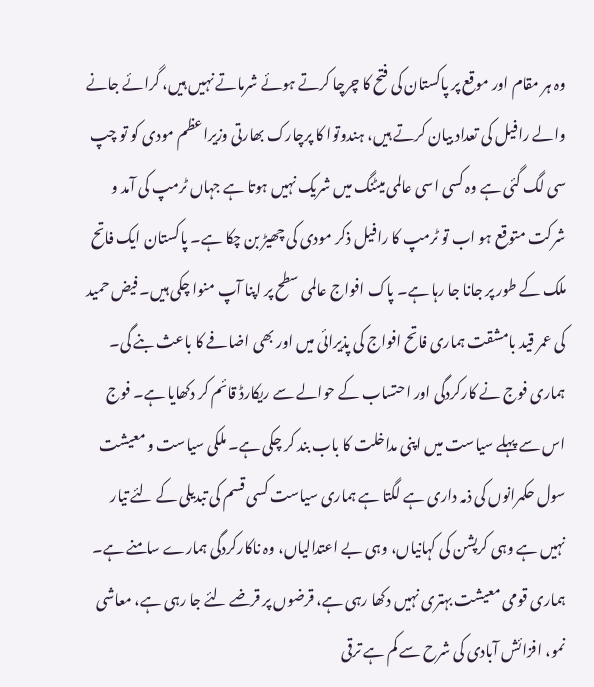وہ ہر مقام اور موقع پر پاکستان کی فتح کا چرچا کرتے ہوئے شرماتے نہیں ہیں، گرائے جانے والے رافیل کی تعداد بیان کرتے ہیں، ہندوتوا کا پرچارک بھارتی وزیراعظم مودی کو تو چپ سی لگ گئی ہے وہ کسی اسی عالمی میٹنگ میں شریک نہیں ہوتا ہے جہاں ٹرمپ کی آمد و شرکت متوقع ہو اب تو ٹرمپ کا رافیل ذکر مودی کی چھیڑ بن چکا ہے۔ پاکستان ایک فاتح ملک کے طور پر جانا جا رہا ہے۔ پاک افواج عالمی سطح پر اپنا آپ منوا چکی ہیں۔ فیض حمید کی عمر قید بامشقت ہماری فاتح افواج کی پذیرائی میں اور بھی اضافے کا باعث بنے گی۔ ہماری فوج نے کارکردگی اور احتساب کے حوالے سے ریکارڈ قائم کر دکھایا ہے۔ فوج اس سے پہلے سیاست میں اپنی مداخلت کا باب بند کر چکی ہے۔ ملکی سیاست و معیشت سول حکمرانوں کی ذمہ داری ہے لگتا ہے ہماری سیاست کسی قسم کی تبدیلی کے لئے تیار نہیں ہے وہی کرپشن کی کہانیاں، وہی بے اعتدالیاں، وہ ناکارکردگی ہمارے سامنے ہے۔ ہماری قومی معیشت بہتری نہیں دکھا رہی ہے، قرضوں پر قرضے لئے جا رہی ہے، معاشی نمو، افزائش آبادی کی شرح سے کم ہے ترقی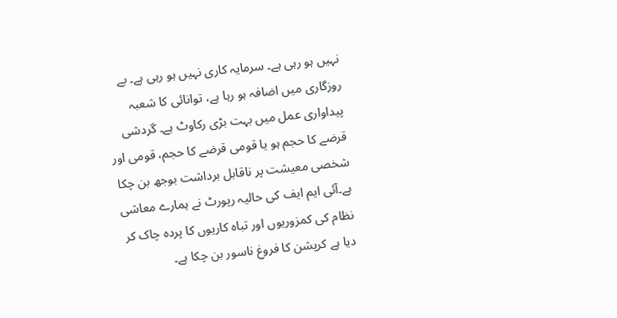نہیں ہو رہی ہے۔ سرمایہ کاری نہیں ہو رہی ہے۔ بے روزگاری میں اضافہ ہو رہا ہے، توانائی کا شعبہ پیداواری عمل میں بہت بڑی رکاوٹ ہے۔ گردشی قرضے کا حجم ہو یا قومی قرضے کا حجم، قومی اور شخصی معیشت پر ناقابل برداشت بوجھ بن چکا ہے۔آئی ایم ایف کی حالیہ رپورٹ نے ہمارے معاشی نظام کی کمزوریوں اور تباہ کاریوں کا پردہ چاک کر دیا ہے کرپشن کا فروغ ناسور بن چکا ہے۔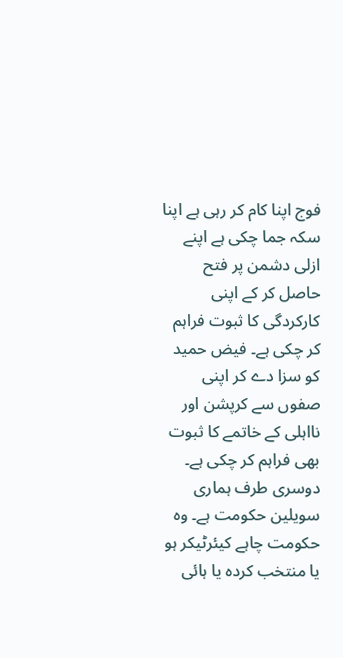فوج اپنا کام کر رہی ہے اپنا سکہ جما چکی ہے اپنے ازلی دشمن پر فتح حاصل کر کے اپنی کارکردگی کا ثبوت فراہم کر چکی ہے۔ فیض حمید کو سزا دے کر اپنی صفوں سے کرپشن اور نااہلی کے خاتمے کا ثبوت بھی فراہم کر چکی ہے۔ دوسری طرف ہماری سویلین حکومت ہے۔ وہ حکومت چاہے کیئرٹیکر ہو یا منتخب کردہ یا ہائی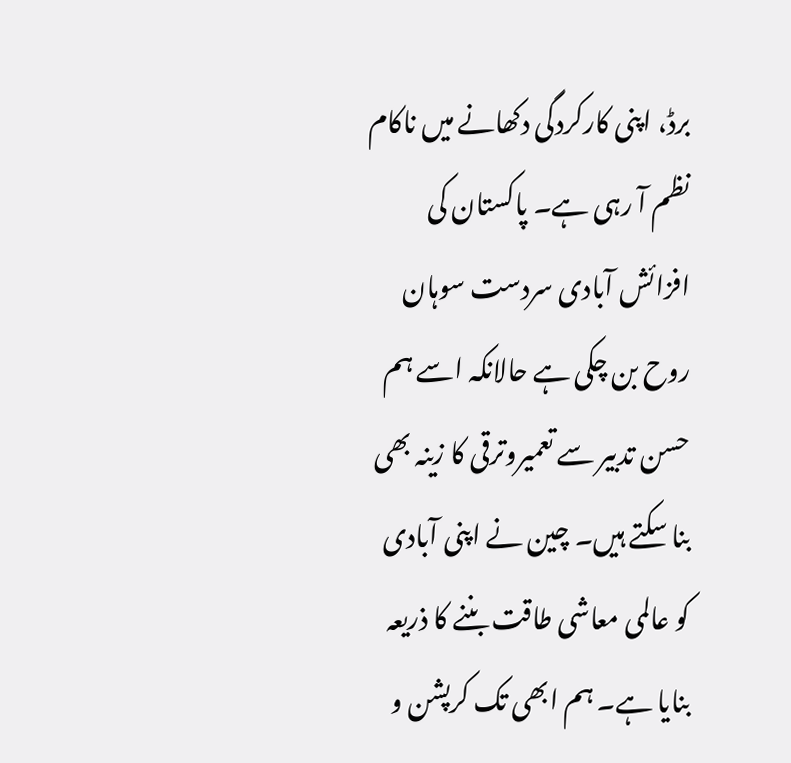برڈ، اپنی کارکردگی دکھانے میں ناکام نظم آ رہی ہے۔ پاکستان کی افزائش آبادی سردست سوہان روح بن چکی ہے حالانکہ اسے ہم حسن تدبیر سے تعمیروترقی کا زینہ بھی بنا سکتے ہیں۔ چین نے اپنی آبادی کو عالمی معاشی طاقت بننے کا ذریعہ بنایا ہے۔ ہم ابھی تک کرپشن و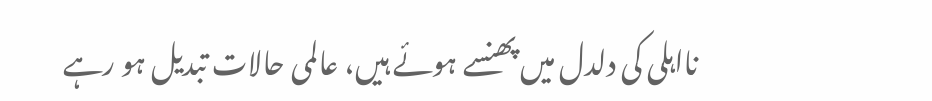نااہلی کی دلدل میں پھنسے ہوئے ہیں، عالمی حالات تبدیل ہو رہے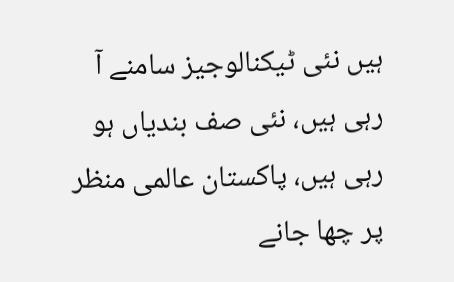ہیں نئی ٹیکنالوجیز سامنے آ رہی ہیں، نئی صف بندیاں ہو رہی ہیں، پاکستان عالمی منظر پر چھا جانے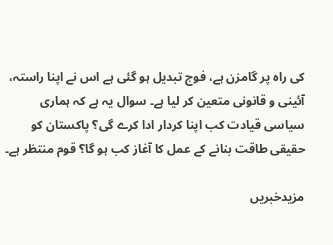کی راہ پر گامزن ہے، فوج تبدیل ہو گئی ہے اس نے اپنا راستہ، آئینی و قانونی متعین کر لیا ہے۔ سوال یہ ہے کہ ہماری سیاسی قیادت کب اپنا کردار ادا کرے گی؟ پاکستان کو حقیقی طاقت بنانے کے عمل کا آغاز کب ہو گا؟ قوم منتظر ہے۔

مزیدخبریں